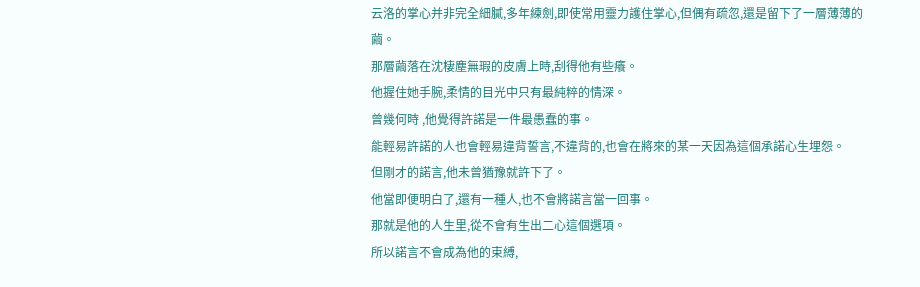云洛的掌心并非完全細膩,多年練劍,即使常用靈力護住掌心,但偶有疏忽,還是留下了一層薄薄的繭。
那層繭落在沈棲塵無瑕的皮膚上時,刮得他有些癢。
他握住她手腕,柔情的目光中只有最純粹的情深。
曾幾何時 ,他覺得許諾是一件最愚蠢的事。
能輕易許諾的人也會輕易違背誓言,不違背的,也會在將來的某一天因為這個承諾心生埋怨。
但剛才的諾言,他未曾猶豫就許下了。
他當即便明白了,還有一種人,也不會將諾言當一回事。
那就是他的人生里,從不會有生出二心這個選項。
所以諾言不會成為他的束縛,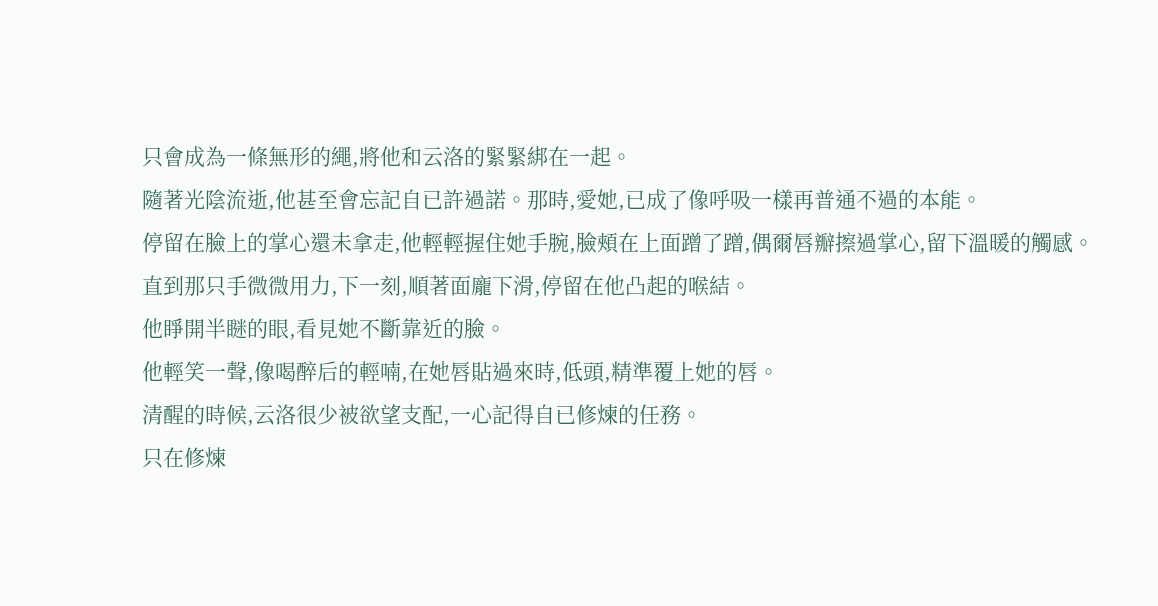只會成為一條無形的繩,將他和云洛的緊緊綁在一起。
隨著光陰流逝,他甚至會忘記自已許過諾。那時,愛她,已成了像呼吸一樣再普通不過的本能。
停留在臉上的掌心還未拿走,他輕輕握住她手腕,臉頰在上面蹭了蹭,偶爾唇瓣擦過掌心,留下溫暖的觸感。
直到那只手微微用力,下一刻,順著面龐下滑,停留在他凸起的喉結。
他睜開半瞇的眼,看見她不斷靠近的臉。
他輕笑一聲,像喝醉后的輕喃,在她唇貼過來時,低頭,精準覆上她的唇。
清醒的時候,云洛很少被欲望支配,一心記得自已修煉的任務。
只在修煉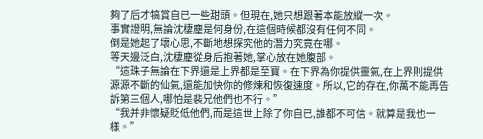夠了后才犒賞自已一些甜頭。但現在,她只想跟著本能放縱一次。
事實證明,無論沈棲塵是何身份,在這個時候都沒有任何不同。
倒是她起了壞心思,不斷地想探究他的潛力究竟在哪。
等天邊泛白,沈棲塵從身后抱著她,掌心放在她腹部。
“這珠子無論在下界還是上界都是至寶。在下界為你提供靈氣,在上界則提供源源不斷的仙氣,還能加快你的修煉和恢復速度。所以,它的存在,你萬不能再告訴第三個人,哪怕是裴兄他們也不行。”
“我并非懷疑貶低他們,而是這世上除了你自已,誰都不可信。就算是我也一樣。”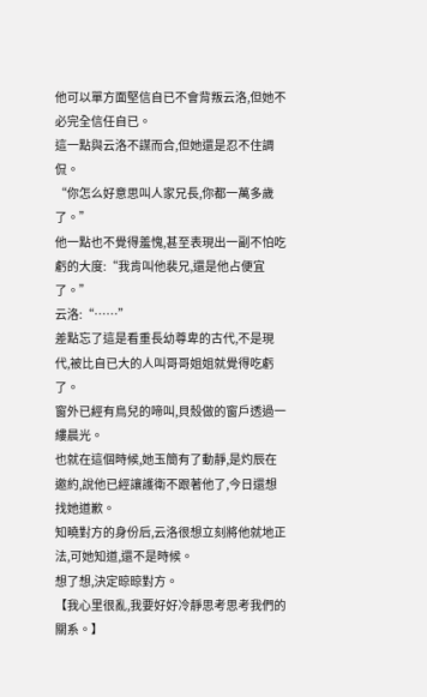他可以單方面堅信自已不會背叛云洛,但她不必完全信任自已。
這一點與云洛不謀而合,但她還是忍不住調侃。
“你怎么好意思叫人家兄長,你都一萬多歲了。”
他一點也不覺得羞愧,甚至表現出一副不怕吃虧的大度:“我肯叫他裴兄,還是他占便宜了。”
云洛:“……”
差點忘了這是看重長幼尊卑的古代,不是現代,被比自已大的人叫哥哥姐姐就覺得吃虧了。
窗外已經有鳥兒的啼叫,貝殼做的窗戶透過一縷晨光。
也就在這個時候,她玉簡有了動靜,是灼辰在邀約,說他已經讓護衛不跟著他了,今日還想找她道歉。
知曉對方的身份后,云洛很想立刻將他就地正法,可她知道,還不是時候。
想了想,決定晾晾對方。
【我心里很亂,我要好好冷靜思考思考我們的關系。】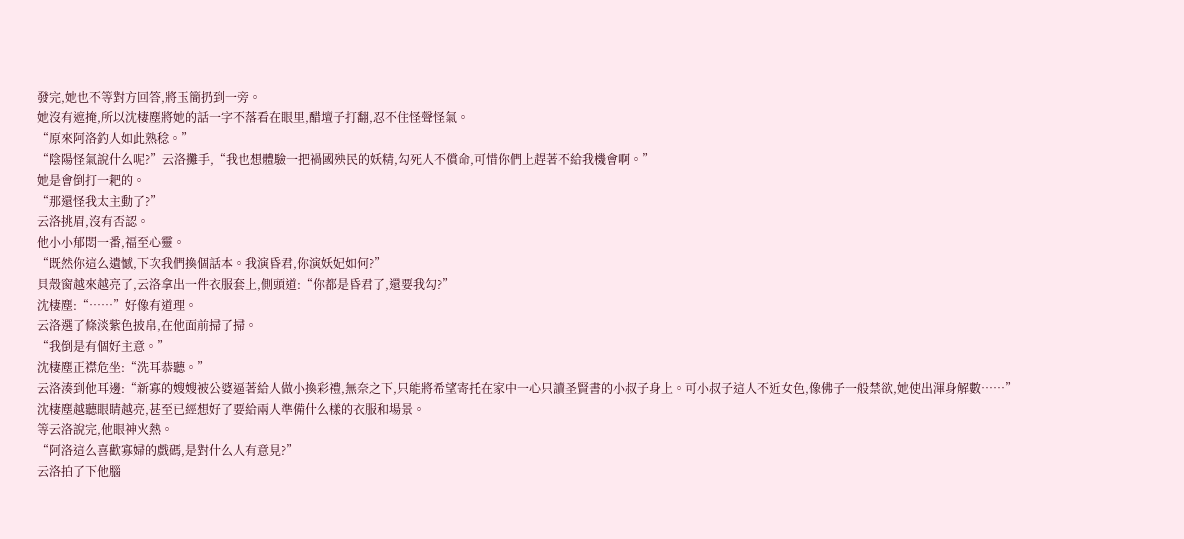發完,她也不等對方回答,將玉簡扔到一旁。
她沒有遮掩,所以沈棲塵將她的話一字不落看在眼里,醋壇子打翻,忍不住怪聲怪氣。
“原來阿洛釣人如此熟稔。”
“陰陽怪氣說什么呢?”云洛攤手,“我也想體驗一把禍國殃民的妖精,勾死人不償命,可惜你們上趕著不給我機會啊。”
她是會倒打一耙的。
“那還怪我太主動了?”
云洛挑眉,沒有否認。
他小小郁悶一番,福至心靈。
“既然你這么遺憾,下次我們換個話本。我演昏君,你演妖妃如何?”
貝殼窗越來越亮了,云洛拿出一件衣服套上,側頭道:“你都是昏君了,還要我勾?”
沈棲塵:“……”好像有道理。
云洛選了條淡紫色披帛,在他面前掃了掃。
“我倒是有個好主意。”
沈棲塵正襟危坐:“洗耳恭聽。”
云洛湊到他耳邊:“新寡的嫂嫂被公婆逼著給人做小換彩禮,無奈之下,只能將希望寄托在家中一心只讀圣賢書的小叔子身上。可小叔子這人不近女色,像佛子一般禁欲,她使出渾身解數……”
沈棲塵越聽眼睛越亮,甚至已經想好了要給兩人準備什么樣的衣服和場景。
等云洛說完,他眼神火熱。
“阿洛這么喜歡寡婦的戲碼,是對什么人有意見?”
云洛拍了下他腦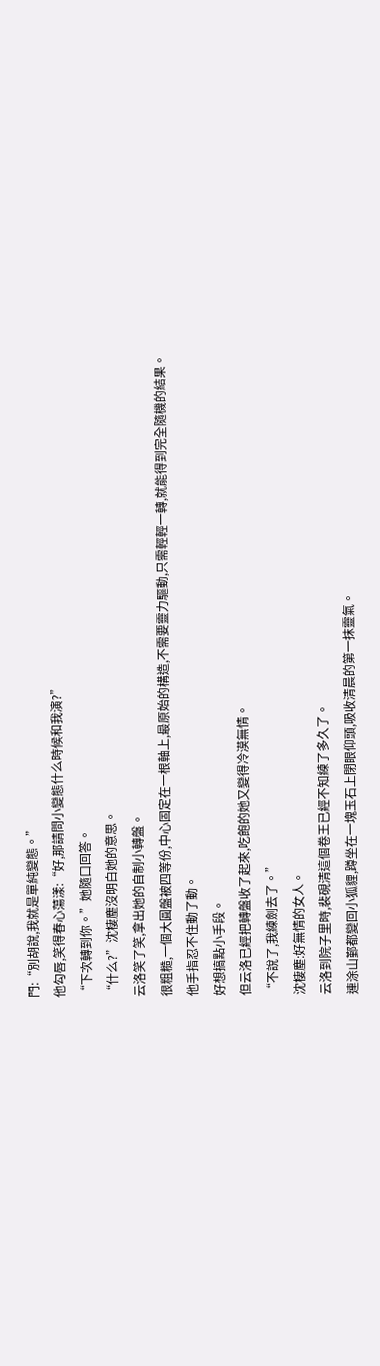門:“別胡說,我就是單純變態。”
他勾唇,笑得春心蕩漾:“好,那請問小變態什么時候和我演?”
“下次轉到你。”她隨口回答。
“什么?”沈棲塵沒明白她的意思。
云洛笑了笑,拿出她的自制小轉盤。
很粗糙,一個大圓盤被四等份,中心固定在一根軸上,最原始的構造,不需要靈力驅動,只需輕輕一轉,就能得到完全隨機的結果。
他手指忍不住動了動。
好想搞點小手段。
但云洛已經把轉盤收了起來,吃飽的她又變得冷漠無情。
“不說了,我練劍去了。”
沈棲塵:好無情的女人。
云洛到院子里時,裴硯清這個卷王已經不知練了多久了。
連涂山鄞都變回小狐貍,蹲坐在一塊玉石上閉眼仰頭,吸收清晨的第一抹靈氣。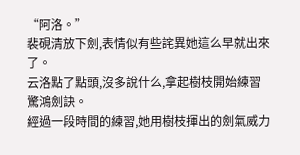“阿洛。”
裴硯清放下劍,表情似有些詫異她這么早就出來了。
云洛點了點頭,沒多說什么,拿起樹枝開始練習驚鴻劍訣。
經過一段時間的練習,她用樹枝揮出的劍氣威力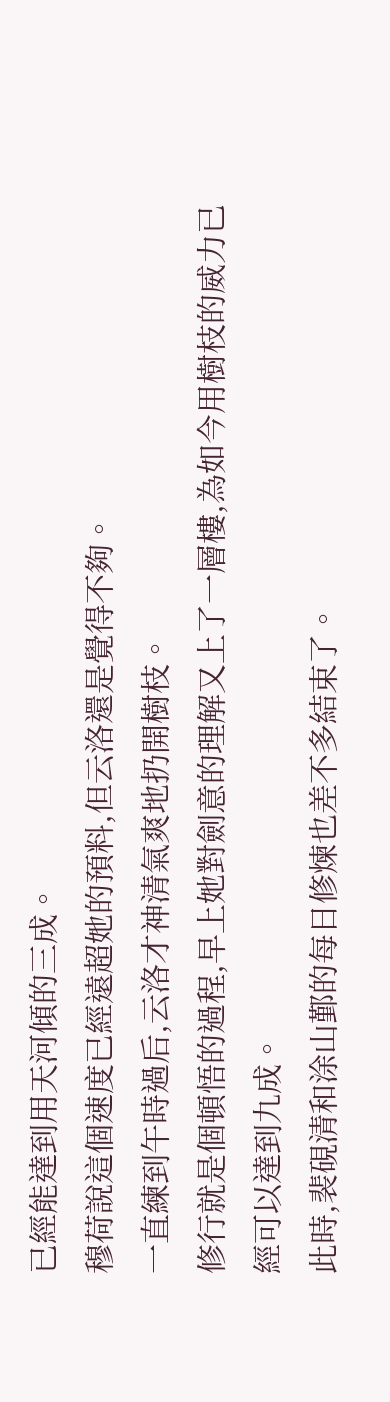已經能達到用天河傾的三成。
穆荷說這個速度已經遠超她的預料,但云洛還是覺得不夠。
一直練到午時過后,云洛才神清氣爽地扔開樹枝。
修行就是個頓悟的過程,早上她對劍意的理解又上了一層樓,為如今用樹枝的威力已經可以達到九成。
此時,裴硯清和涂山鄞的每日修煉也差不多結束了。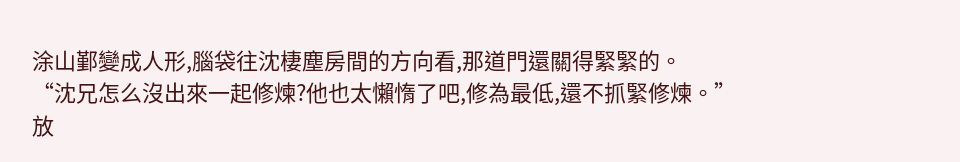涂山鄞變成人形,腦袋往沈棲塵房間的方向看,那道門還關得緊緊的。
“沈兄怎么沒出來一起修煉?他也太懶惰了吧,修為最低,還不抓緊修煉。”
放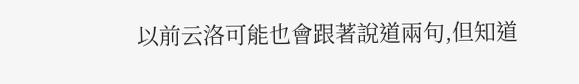以前云洛可能也會跟著說道兩句,但知道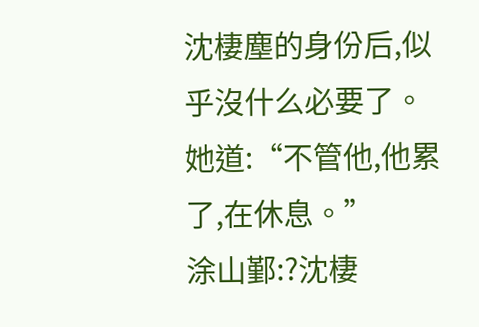沈棲塵的身份后,似乎沒什么必要了。
她道:“不管他,他累了,在休息。”
涂山鄞:?沈棲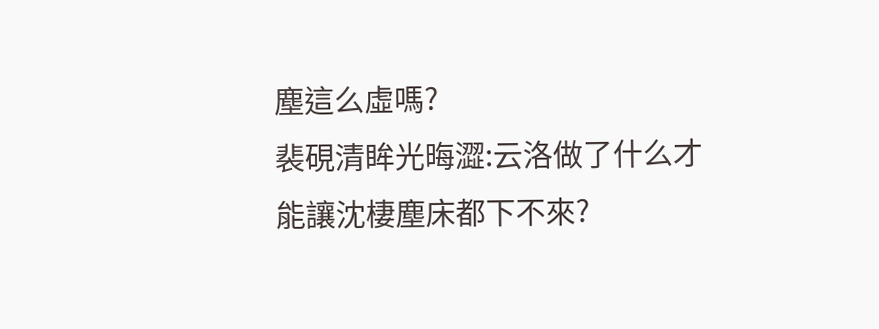塵這么虛嗎?
裴硯清眸光晦澀:云洛做了什么才能讓沈棲塵床都下不來?